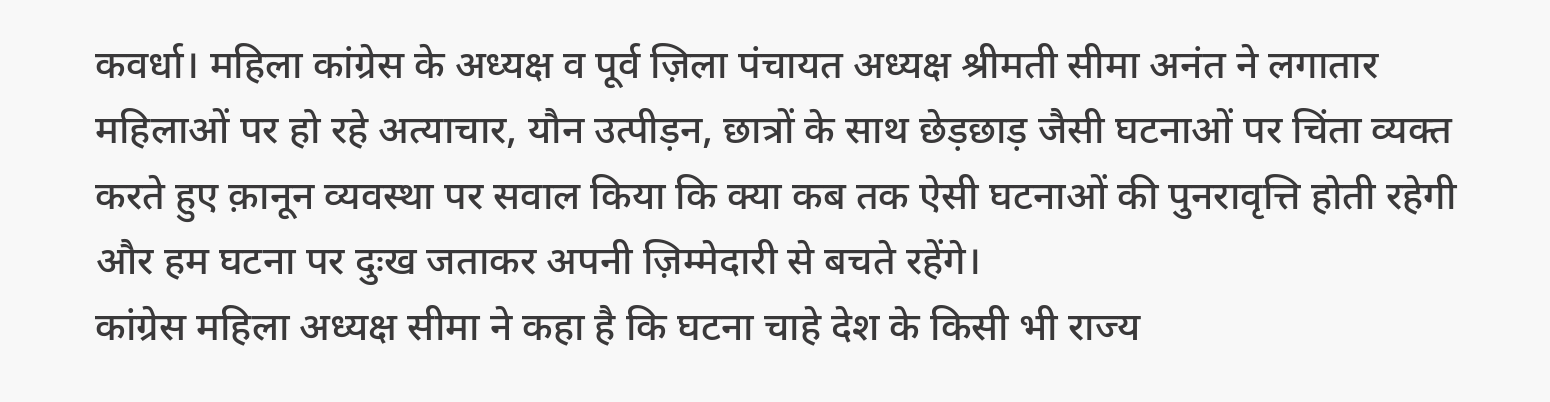कवर्धा। महिला कांग्रेस के अध्यक्ष व पूर्व ज़िला पंचायत अध्यक्ष श्रीमती सीमा अनंत ने लगातार महिलाओं पर हो रहे अत्याचार, यौन उत्पीड़न, छात्रों के साथ छेड़छाड़ जैसी घटनाओं पर चिंता व्यक्त करते हुए क़ानून व्यवस्था पर सवाल किया कि क्या कब तक ऐसी घटनाओं की पुनरावृत्ति होती रहेगी और हम घटना पर दुःख जताकर अपनी ज़िम्मेदारी से बचते रहेंगे।
कांग्रेस महिला अध्यक्ष सीमा ने कहा है कि घटना चाहे देश के किसी भी राज्य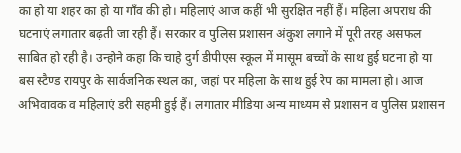का हो या शहर का हो या गाँव की हो। महिलाएं आज कहीं भी सुरक्षित नहीं हैं। महिला अपराध की घटनाएं लगातार बढ़ती जा रही हैं। सरकार व पुलिस प्रशासन अंकुश लगाने में पूरी तरह असफल साबित हो रही है। उन्होने कहा कि चाहे दुर्ग डीपीएस स्कूल में मासूम बच्चों के साथ हुई घटना हो या बस स्टैण्ड रायपुर के सार्वजनिक स्थल का, जहां पर महिला के साथ हुई रेप का मामला हो। आज अभिवावक व महिलाएं डरी सहमी हुई हैं। लगातार मीडिया अन्य माध्यम से प्रशासन व पुलिस प्रशासन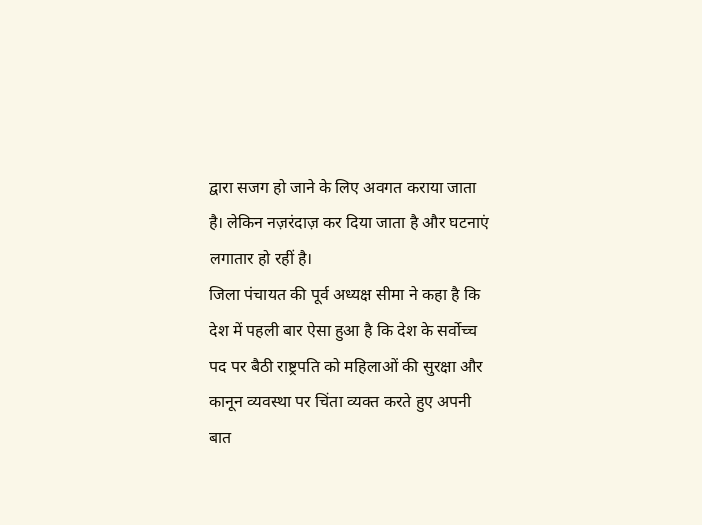द्वारा सजग हो जाने के लिए अवगत कराया जाता है। लेकिन नज़रंदाज़ कर दिया जाता है और घटनाएं लगातार हो रहीं है।
जिला पंचायत की पूर्व अध्यक्ष सीमा ने कहा है कि देश में पहली बार ऐसा हुआ है कि देश के सर्वोच्च पद पर बैठी राष्ट्रपति को महिलाओं की सुरक्षा और कानून व्यवस्था पर चिंता व्यक्त करते हुए अपनी बात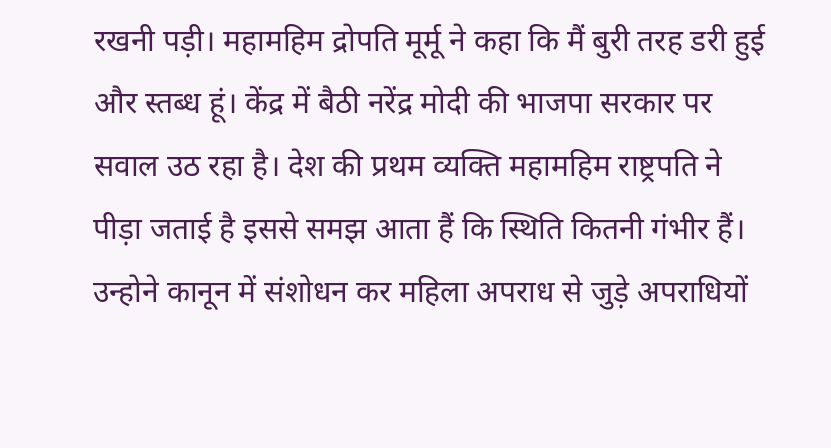रखनी पड़ी। महामहिम द्रोपति मूर्मू ने कहा कि मैं बुरी तरह डरी हुई और स्तब्ध हूं। केंद्र में बैठी नरेंद्र मोदी की भाजपा सरकार पर सवाल उठ रहा है। देश की प्रथम व्यक्ति महामहिम राष्ट्रपति ने पीड़ा जताई है इससे समझ आता हैं कि स्थिति कितनी गंभीर हैं। उन्होने कानून में संशोधन कर महिला अपराध से जुड़े अपराधियों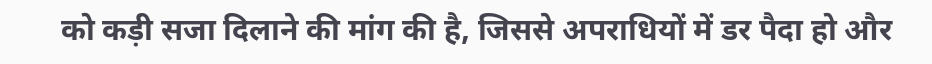को कड़ी सजा दिलाने की मांग की है, जिससे अपराधियों में डर पैदा हो और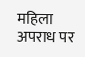महिला अपराध पर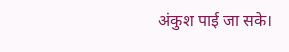अंकुश पाई जा सके।